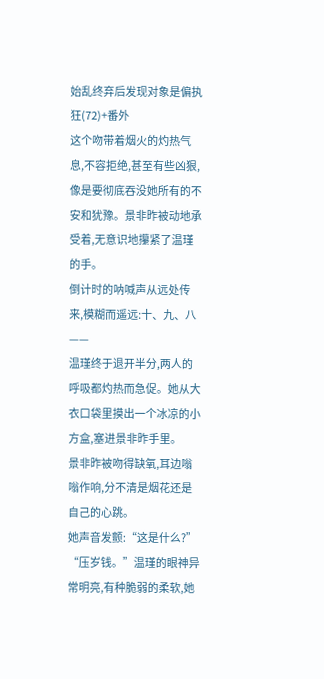始乱终弃后发现对象是偏执狂(72)+番外
这个吻带着烟火的灼热气息,不容拒绝,甚至有些凶狠,像是要彻底吞没她所有的不安和犹豫。景非昨被动地承受着,无意识地攥紧了温瑾的手。
倒计时的呐喊声从远处传来,模糊而遥远:十、九、八——
温瑾终于退开半分,两人的呼吸都灼热而急促。她从大衣口袋里摸出一个冰凉的小方盒,塞进景非昨手里。
景非昨被吻得缺氧,耳边嗡嗡作响,分不清是烟花还是自己的心跳。
她声音发颤:“这是什么?”
“压岁钱。”温瑾的眼神异常明亮,有种脆弱的柔软,她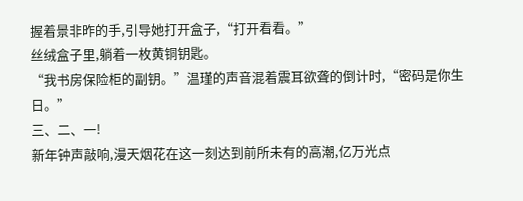握着景非昨的手,引导她打开盒子,“打开看看。”
丝绒盒子里,躺着一枚黄铜钥匙。
“我书房保险柜的副钥。”温瑾的声音混着震耳欲聋的倒计时,“密码是你生日。”
三、二、一!
新年钟声敲响,漫天烟花在这一刻达到前所未有的高潮,亿万光点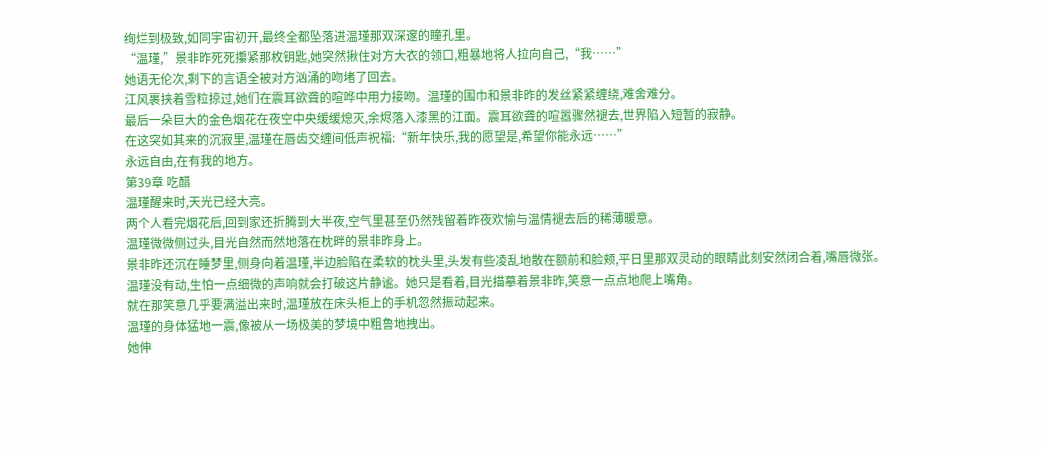绚烂到极致,如同宇宙初开,最终全都坠落进温瑾那双深邃的瞳孔里。
“温瑾,”景非昨死死攥紧那枚钥匙,她突然揪住对方大衣的领口,粗暴地将人拉向自己,“我……”
她语无伦次,剩下的言语全被对方汹涌的吻堵了回去。
江风裹挟着雪粒掠过,她们在震耳欲聋的喧哗中用力接吻。温瑾的围巾和景非昨的发丝紧紧缠绕,难舍难分。
最后一朵巨大的金色烟花在夜空中央缓缓熄灭,余烬落入漆黑的江面。震耳欲聋的喧嚣骤然褪去,世界陷入短暂的寂静。
在这突如其来的沉寂里,温瑾在唇齿交缠间低声祝福:“新年快乐,我的愿望是,希望你能永远……”
永远自由,在有我的地方。
第39章 吃醋
温瑾醒来时,天光已经大亮。
两个人看完烟花后,回到家还折腾到大半夜,空气里甚至仍然残留着昨夜欢愉与温情褪去后的稀薄暖意。
温瑾微微侧过头,目光自然而然地落在枕畔的景非昨身上。
景非昨还沉在睡梦里,侧身向着温瑾,半边脸陷在柔软的枕头里,头发有些凌乱地散在额前和脸颊,平日里那双灵动的眼睛此刻安然闭合着,嘴唇微张。
温瑾没有动,生怕一点细微的声响就会打破这片静谧。她只是看着,目光描摹着景非昨,笑意一点点地爬上嘴角。
就在那笑意几乎要满溢出来时,温瑾放在床头柜上的手机忽然振动起来。
温瑾的身体猛地一震,像被从一场极美的梦境中粗鲁地拽出。
她伸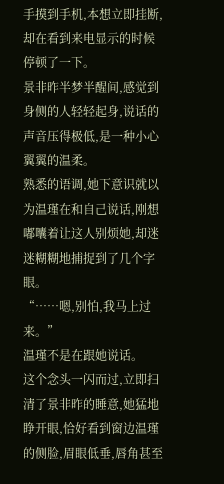手摸到手机,本想立即挂断,却在看到来电显示的时候停顿了一下。
景非昨半梦半醒间,感觉到身侧的人轻轻起身,说话的声音压得极低,是一种小心翼翼的温柔。
熟悉的语调,她下意识就以为温瑾在和自己说话,刚想嘟囔着让这人别烦她,却迷迷糊糊地捕捉到了几个字眼。
“……嗯,别怕,我马上过来。”
温瑾不是在跟她说话。
这个念头一闪而过,立即扫清了景非昨的睡意,她猛地睁开眼,恰好看到窗边温瑾的侧脸,眉眼低垂,唇角甚至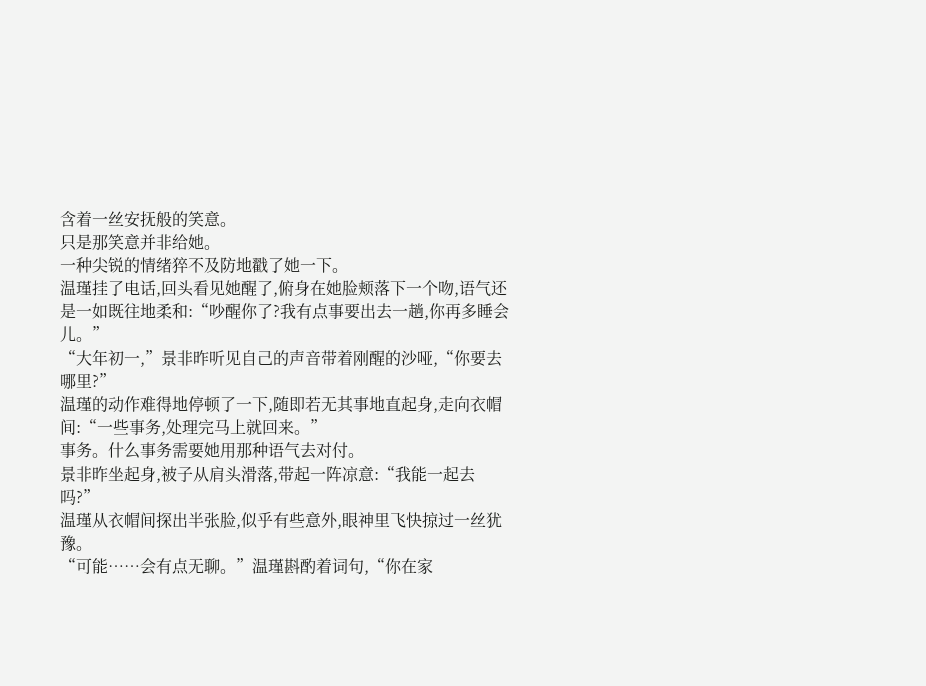含着一丝安抚般的笑意。
只是那笑意并非给她。
一种尖锐的情绪猝不及防地戳了她一下。
温瑾挂了电话,回头看见她醒了,俯身在她脸颊落下一个吻,语气还是一如既往地柔和:“吵醒你了?我有点事要出去一趟,你再多睡会儿。”
“大年初一,”景非昨听见自己的声音带着刚醒的沙哑,“你要去哪里?”
温瑾的动作难得地停顿了一下,随即若无其事地直起身,走向衣帽间:“一些事务,处理完马上就回来。”
事务。什么事务需要她用那种语气去对付。
景非昨坐起身,被子从肩头滑落,带起一阵凉意:“我能一起去吗?”
温瑾从衣帽间探出半张脸,似乎有些意外,眼神里飞快掠过一丝犹豫。
“可能……会有点无聊。”温瑾斟酌着词句,“你在家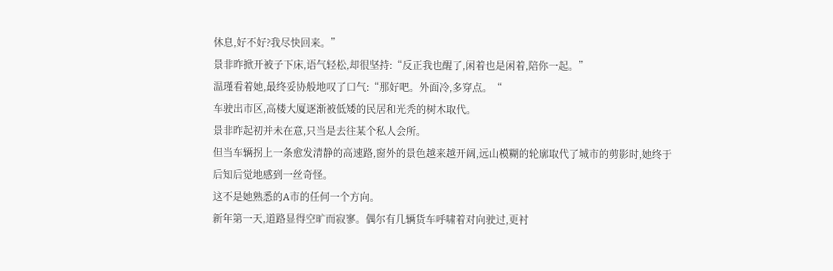休息,好不好?我尽快回来。”
景非昨掀开被子下床,语气轻松,却很坚持:“反正我也醒了,闲着也是闲着,陪你一起。”
温瑾看着她,最终妥协般地叹了口气:“那好吧。外面冷,多穿点。“
车驶出市区,高楼大厦逐渐被低矮的民居和光秃的树木取代。
景非昨起初并未在意,只当是去往某个私人会所。
但当车辆拐上一条愈发清静的高速路,窗外的景色越来越开阔,远山模糊的轮廓取代了城市的剪影时,她终于后知后觉地感到一丝奇怪。
这不是她熟悉的A市的任何一个方向。
新年第一天,道路显得空旷而寂寥。偶尔有几辆货车呼啸着对向驶过,更衬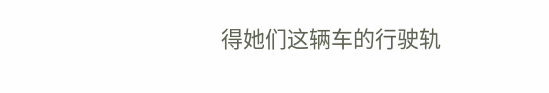得她们这辆车的行驶轨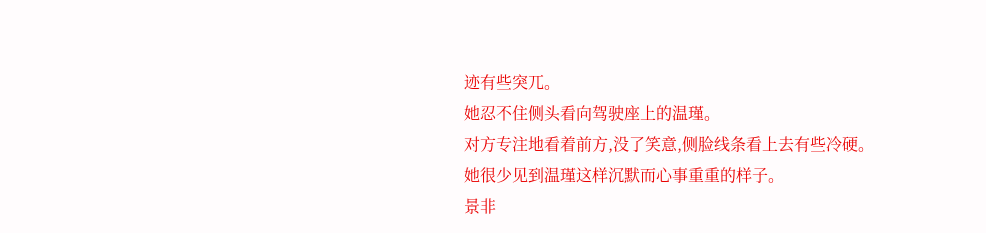迹有些突兀。
她忍不住侧头看向驾驶座上的温瑾。
对方专注地看着前方,没了笑意,侧脸线条看上去有些冷硬。
她很少见到温瑾这样沉默而心事重重的样子。
景非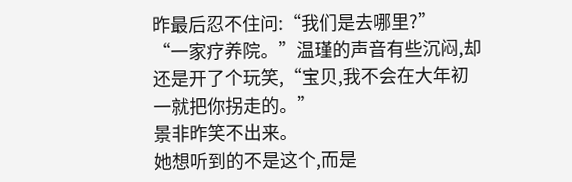昨最后忍不住问:“我们是去哪里?”
“一家疗养院。”温瑾的声音有些沉闷,却还是开了个玩笑,“宝贝,我不会在大年初一就把你拐走的。”
景非昨笑不出来。
她想听到的不是这个,而是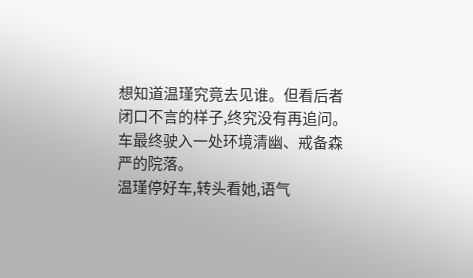想知道温瑾究竟去见谁。但看后者闭口不言的样子,终究没有再追问。
车最终驶入一处环境清幽、戒备森严的院落。
温瑾停好车,转头看她,语气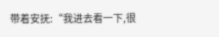带着安抚:“我进去看一下,很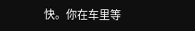快。你在车里等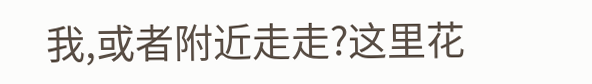我,或者附近走走?这里花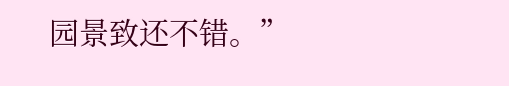园景致还不错。”